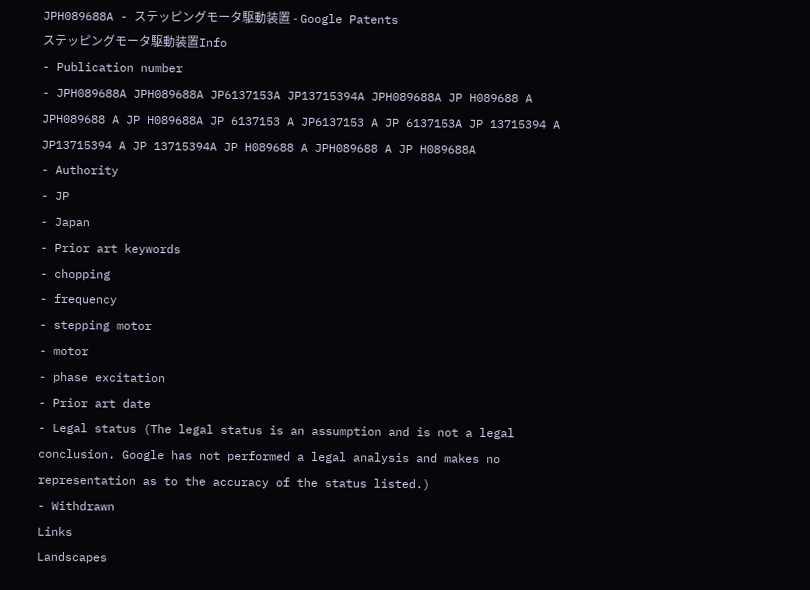JPH089688A - ステッピングモータ駆動装置 - Google Patents
ステッピングモータ駆動装置Info
- Publication number
- JPH089688A JPH089688A JP6137153A JP13715394A JPH089688A JP H089688 A JPH089688 A JP H089688A JP 6137153 A JP6137153 A JP 6137153A JP 13715394 A JP13715394 A JP 13715394A JP H089688 A JPH089688 A JP H089688A
- Authority
- JP
- Japan
- Prior art keywords
- chopping
- frequency
- stepping motor
- motor
- phase excitation
- Prior art date
- Legal status (The legal status is an assumption and is not a legal conclusion. Google has not performed a legal analysis and makes no representation as to the accuracy of the status listed.)
- Withdrawn
Links
Landscapes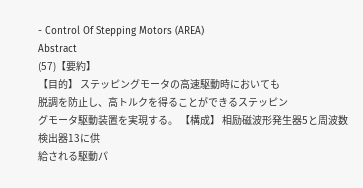- Control Of Stepping Motors (AREA)
Abstract
(57)【要約】
【目的】 ステッピングモータの高速駆動時においても
脱調を防止し、高トルクを得ることができるステッピン
グモータ駆動装置を実現する。 【構成】 相励磁波形発生器5と周波数検出器13に供
給される駆動パ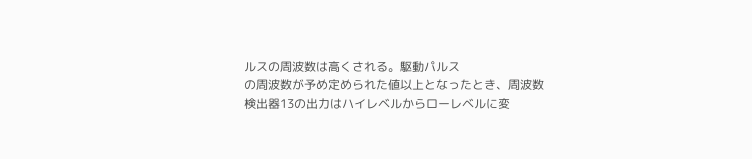ルスの周波数は高くされる。駆動パルス
の周波数が予め定められた値以上となったとき、周波数
検出器13の出力はハイレベルからローレベルに変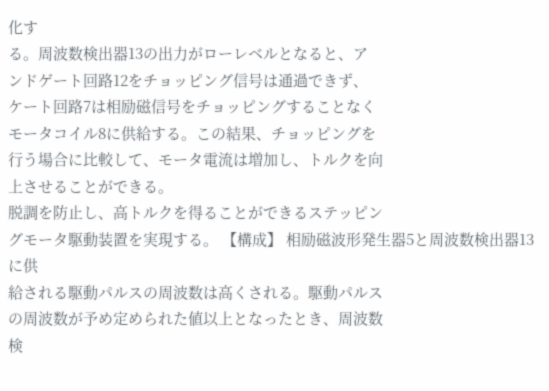化す
る。周波数検出器13の出力がローレベルとなると、ア
ンドゲート回路12をチョッピング信号は通過できず、
ケート回路7は相励磁信号をチョッピングすることなく
モータコイル8に供給する。この結果、チョッピングを
行う場合に比較して、モータ電流は増加し、トルクを向
上させることができる。
脱調を防止し、高トルクを得ることができるステッピン
グモータ駆動装置を実現する。 【構成】 相励磁波形発生器5と周波数検出器13に供
給される駆動パルスの周波数は高くされる。駆動パルス
の周波数が予め定められた値以上となったとき、周波数
検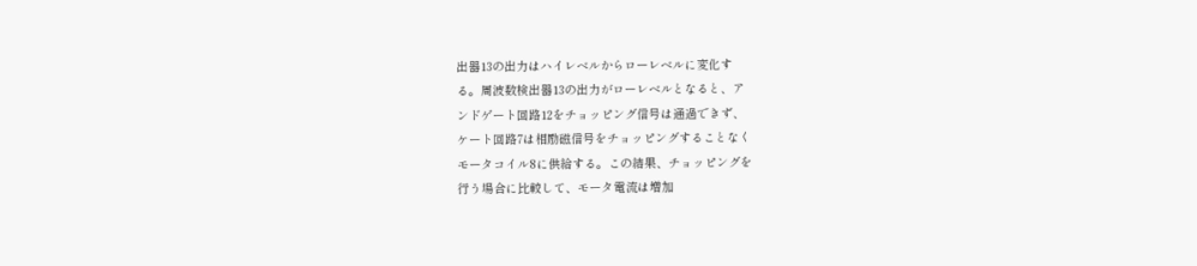出器13の出力はハイレベルからローレベルに変化す
る。周波数検出器13の出力がローレベルとなると、ア
ンドゲート回路12をチョッピング信号は通過できず、
ケート回路7は相励磁信号をチョッピングすることなく
モータコイル8に供給する。この結果、チョッピングを
行う場合に比較して、モータ電流は増加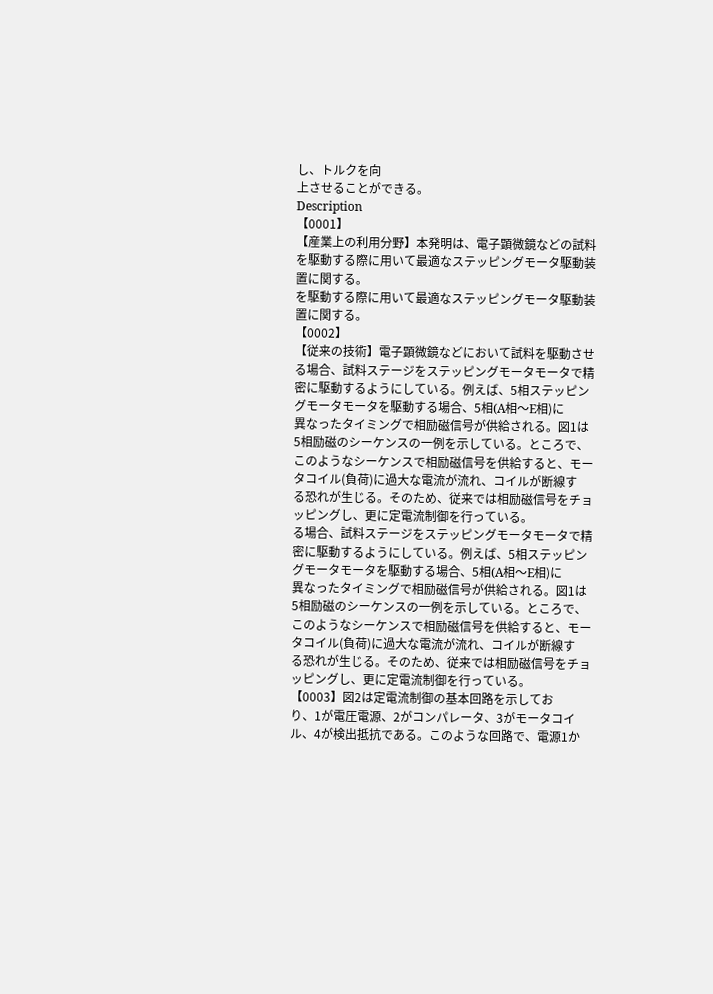し、トルクを向
上させることができる。
Description
【0001】
【産業上の利用分野】本発明は、電子顕微鏡などの試料
を駆動する際に用いて最適なステッピングモータ駆動装
置に関する。
を駆動する際に用いて最適なステッピングモータ駆動装
置に関する。
【0002】
【従来の技術】電子顕微鏡などにおいて試料を駆動させ
る場合、試料ステージをステッピングモータモータで精
密に駆動するようにしている。例えば、5相ステッピン
グモータモータを駆動する場合、5相(A相〜E相)に
異なったタイミングで相励磁信号が供給される。図1は
5相励磁のシーケンスの一例を示している。ところで、
このようなシーケンスで相励磁信号を供給すると、モー
タコイル(負荷)に過大な電流が流れ、コイルが断線す
る恐れが生じる。そのため、従来では相励磁信号をチョ
ッピングし、更に定電流制御を行っている。
る場合、試料ステージをステッピングモータモータで精
密に駆動するようにしている。例えば、5相ステッピン
グモータモータを駆動する場合、5相(A相〜E相)に
異なったタイミングで相励磁信号が供給される。図1は
5相励磁のシーケンスの一例を示している。ところで、
このようなシーケンスで相励磁信号を供給すると、モー
タコイル(負荷)に過大な電流が流れ、コイルが断線す
る恐れが生じる。そのため、従来では相励磁信号をチョ
ッピングし、更に定電流制御を行っている。
【0003】図2は定電流制御の基本回路を示してお
り、1が電圧電源、2がコンパレータ、3がモータコイ
ル、4が検出抵抗である。このような回路で、電源1か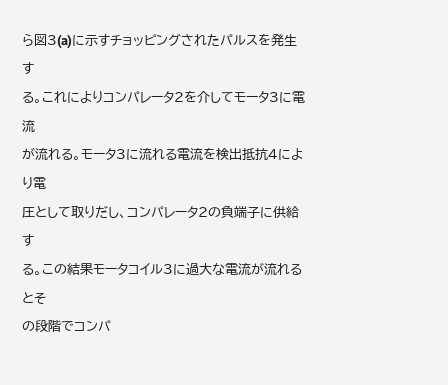ら図3(a)に示すチョッピングされたパルスを発生す
る。これによりコンパレータ2を介してモータ3に電流
が流れる。モータ3に流れる電流を検出抵抗4により電
圧として取りだし、コンパレータ2の負端子に供給す
る。この結果モータコイル3に過大な電流が流れるとそ
の段階でコンパ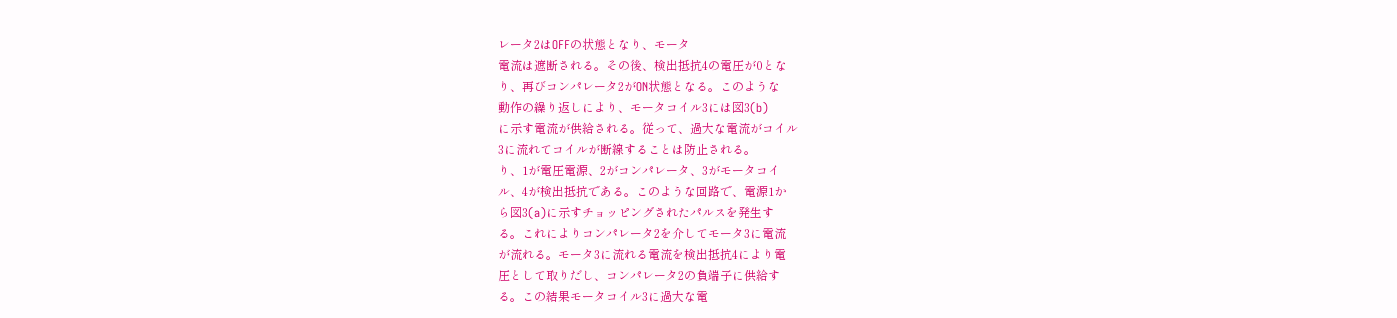レータ2はOFFの状態となり、モータ
電流は遮断される。その後、検出抵抗4の電圧が0とな
り、再びコンパレータ2がON状態となる。このような
動作の繰り返しにより、モータコイル3には図3(b)
に示す電流が供給される。従って、過大な電流がコイル
3に流れてコイルが断線することは防止される。
り、1が電圧電源、2がコンパレータ、3がモータコイ
ル、4が検出抵抗である。このような回路で、電源1か
ら図3(a)に示すチョッピングされたパルスを発生す
る。これによりコンパレータ2を介してモータ3に電流
が流れる。モータ3に流れる電流を検出抵抗4により電
圧として取りだし、コンパレータ2の負端子に供給す
る。この結果モータコイル3に過大な電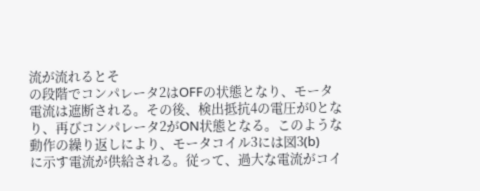流が流れるとそ
の段階でコンパレータ2はOFFの状態となり、モータ
電流は遮断される。その後、検出抵抗4の電圧が0とな
り、再びコンパレータ2がON状態となる。このような
動作の繰り返しにより、モータコイル3には図3(b)
に示す電流が供給される。従って、過大な電流がコイ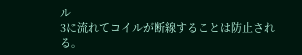ル
3に流れてコイルが断線することは防止される。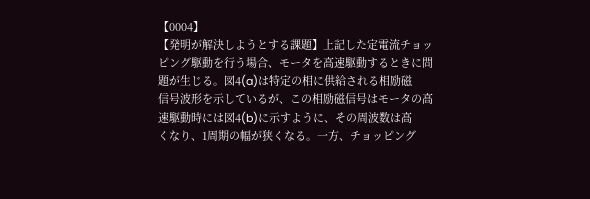【0004】
【発明が解決しようとする課題】上記した定電流チョッ
ピング駆動を行う場合、モータを高速駆動するときに問
題が生じる。図4(a)は特定の相に供給される相励磁
信号波形を示しているが、この相励磁信号はモータの高
速駆動時には図4(b)に示すように、その周波数は高
くなり、1周期の幅が狭くなる。一方、チョッピング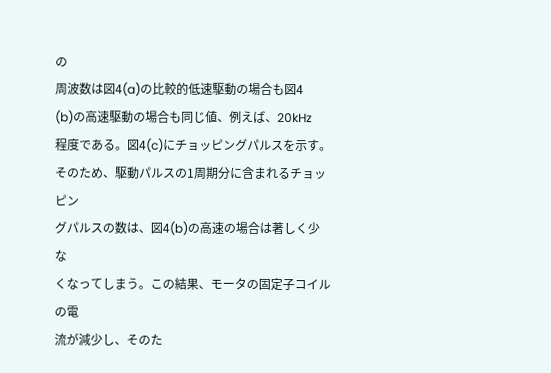の
周波数は図4(a)の比較的低速駆動の場合も図4
(b)の高速駆動の場合も同じ値、例えば、20kHz
程度である。図4(c)にチョッピングパルスを示す。
そのため、駆動パルスの1周期分に含まれるチョッピン
グパルスの数は、図4(b)の高速の場合は著しく少な
くなってしまう。この結果、モータの固定子コイルの電
流が減少し、そのた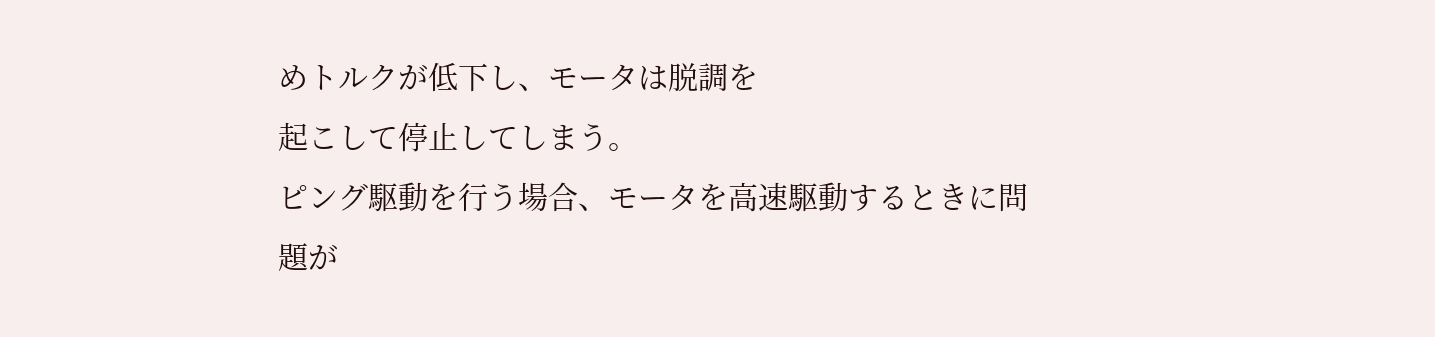めトルクが低下し、モータは脱調を
起こして停止してしまう。
ピング駆動を行う場合、モータを高速駆動するときに問
題が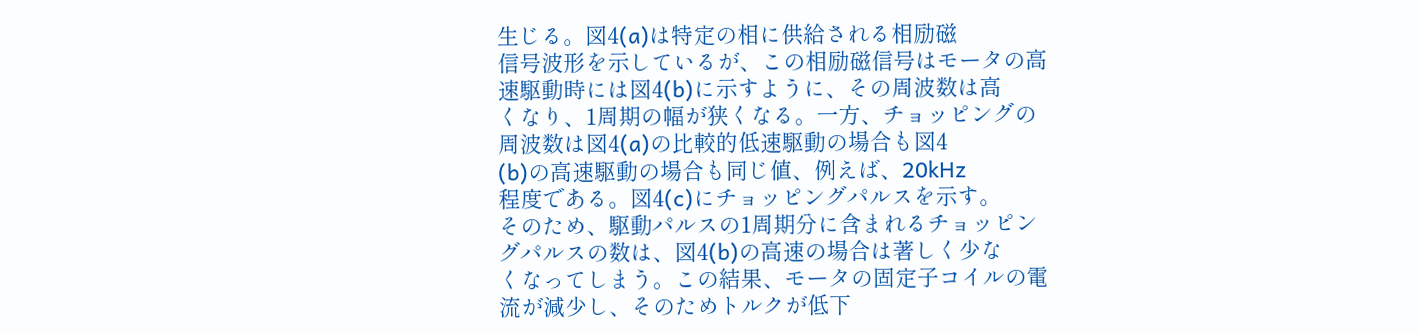生じる。図4(a)は特定の相に供給される相励磁
信号波形を示しているが、この相励磁信号はモータの高
速駆動時には図4(b)に示すように、その周波数は高
くなり、1周期の幅が狭くなる。一方、チョッピングの
周波数は図4(a)の比較的低速駆動の場合も図4
(b)の高速駆動の場合も同じ値、例えば、20kHz
程度である。図4(c)にチョッピングパルスを示す。
そのため、駆動パルスの1周期分に含まれるチョッピン
グパルスの数は、図4(b)の高速の場合は著しく少な
くなってしまう。この結果、モータの固定子コイルの電
流が減少し、そのためトルクが低下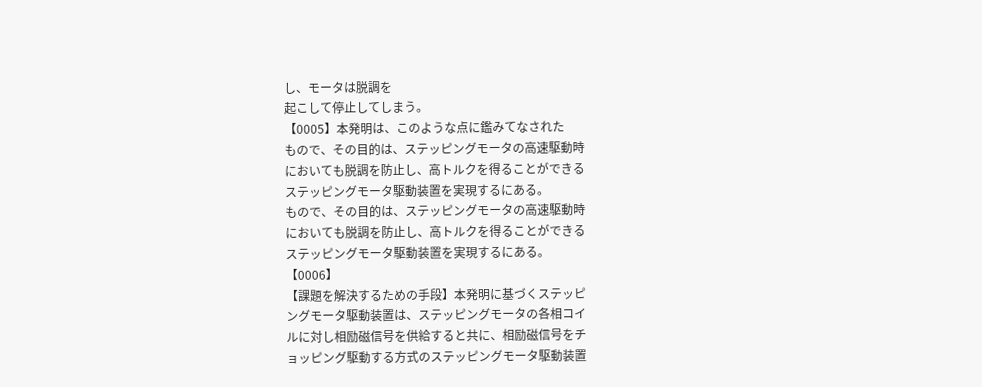し、モータは脱調を
起こして停止してしまう。
【0005】本発明は、このような点に鑑みてなされた
もので、その目的は、ステッピングモータの高速駆動時
においても脱調を防止し、高トルクを得ることができる
ステッピングモータ駆動装置を実現するにある。
もので、その目的は、ステッピングモータの高速駆動時
においても脱調を防止し、高トルクを得ることができる
ステッピングモータ駆動装置を実現するにある。
【0006】
【課題を解決するための手段】本発明に基づくステッピ
ングモータ駆動装置は、ステッピングモータの各相コイ
ルに対し相励磁信号を供給すると共に、相励磁信号をチ
ョッピング駆動する方式のステッピングモータ駆動装置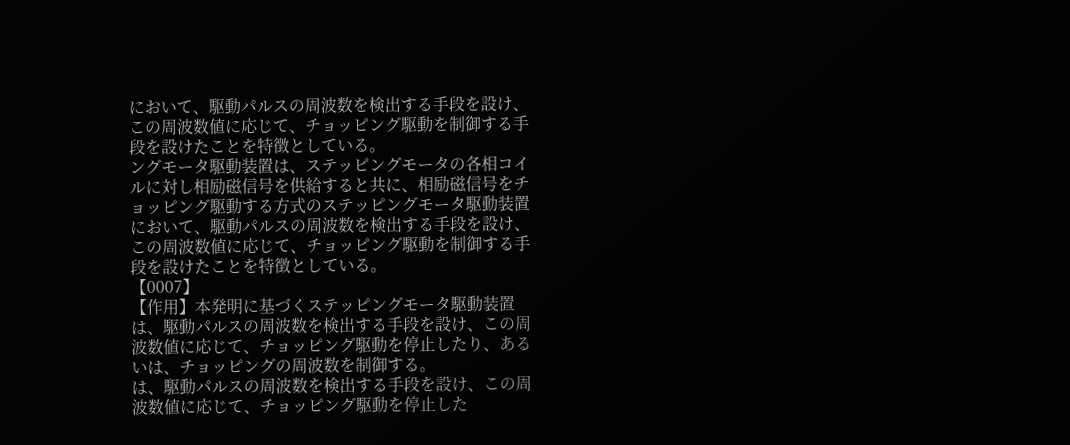において、駆動パルスの周波数を検出する手段を設け、
この周波数値に応じて、チョッピング駆動を制御する手
段を設けたことを特徴としている。
ングモータ駆動装置は、ステッピングモータの各相コイ
ルに対し相励磁信号を供給すると共に、相励磁信号をチ
ョッピング駆動する方式のステッピングモータ駆動装置
において、駆動パルスの周波数を検出する手段を設け、
この周波数値に応じて、チョッピング駆動を制御する手
段を設けたことを特徴としている。
【0007】
【作用】本発明に基づくステッピングモータ駆動装置
は、駆動パルスの周波数を検出する手段を設け、この周
波数値に応じて、チョッピング駆動を停止したり、ある
いは、チョッピングの周波数を制御する。
は、駆動パルスの周波数を検出する手段を設け、この周
波数値に応じて、チョッピング駆動を停止した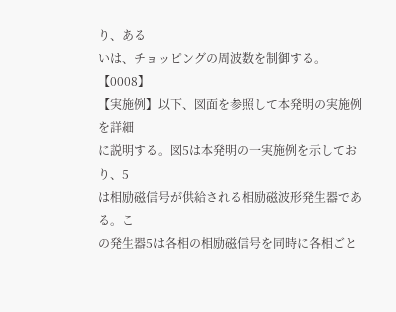り、ある
いは、チョッピングの周波数を制御する。
【0008】
【実施例】以下、図面を参照して本発明の実施例を詳細
に説明する。図5は本発明の一実施例を示しており、5
は相励磁信号が供給される相励磁波形発生器である。こ
の発生器5は各相の相励磁信号を同時に各相ごと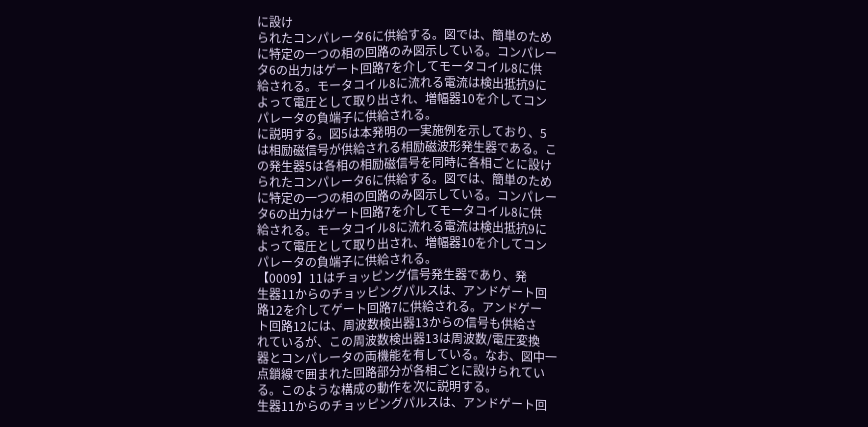に設け
られたコンパレータ6に供給する。図では、簡単のため
に特定の一つの相の回路のみ図示している。コンパレー
タ6の出力はゲート回路7を介してモータコイル8に供
給される。モータコイル8に流れる電流は検出抵抗9に
よって電圧として取り出され、増幅器10を介してコン
パレータの負端子に供給される。
に説明する。図5は本発明の一実施例を示しており、5
は相励磁信号が供給される相励磁波形発生器である。こ
の発生器5は各相の相励磁信号を同時に各相ごとに設け
られたコンパレータ6に供給する。図では、簡単のため
に特定の一つの相の回路のみ図示している。コンパレー
タ6の出力はゲート回路7を介してモータコイル8に供
給される。モータコイル8に流れる電流は検出抵抗9に
よって電圧として取り出され、増幅器10を介してコン
パレータの負端子に供給される。
【0009】11はチョッピング信号発生器であり、発
生器11からのチョッピングパルスは、アンドゲート回
路12を介してゲート回路7に供給される。アンドゲー
ト回路12には、周波数検出器13からの信号も供給さ
れているが、この周波数検出器13は周波数/電圧変換
器とコンパレータの両機能を有している。なお、図中一
点鎖線で囲まれた回路部分が各相ごとに設けられてい
る。このような構成の動作を次に説明する。
生器11からのチョッピングパルスは、アンドゲート回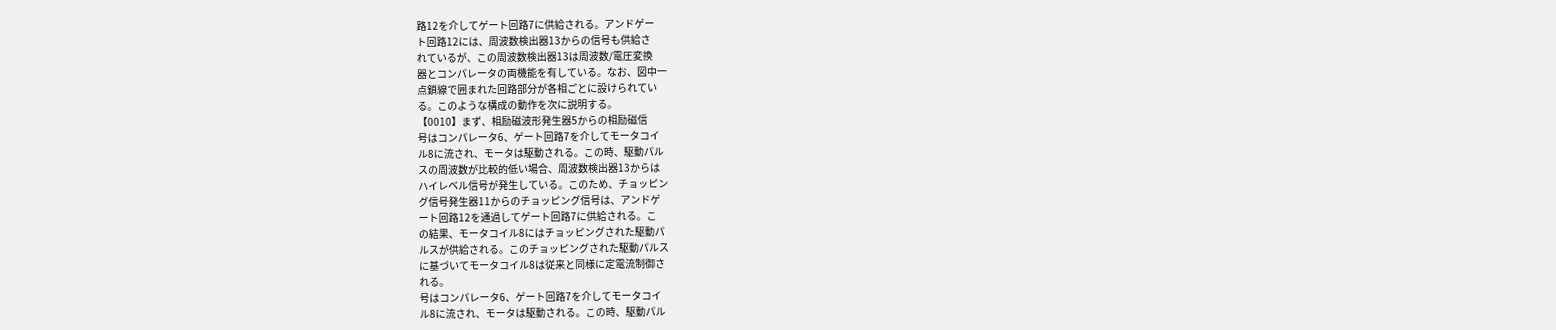路12を介してゲート回路7に供給される。アンドゲー
ト回路12には、周波数検出器13からの信号も供給さ
れているが、この周波数検出器13は周波数/電圧変換
器とコンパレータの両機能を有している。なお、図中一
点鎖線で囲まれた回路部分が各相ごとに設けられてい
る。このような構成の動作を次に説明する。
【0010】まず、相励磁波形発生器5からの相励磁信
号はコンパレータ6、ゲート回路7を介してモータコイ
ル8に流され、モータは駆動される。この時、駆動パル
スの周波数が比較的低い場合、周波数検出器13からは
ハイレベル信号が発生している。このため、チョッピン
グ信号発生器11からのチョッピング信号は、アンドゲ
ート回路12を通過してゲート回路7に供給される。こ
の結果、モータコイル8にはチョッピングされた駆動パ
ルスが供給される。このチョッピングされた駆動パルス
に基づいてモータコイル8は従来と同様に定電流制御さ
れる。
号はコンパレータ6、ゲート回路7を介してモータコイ
ル8に流され、モータは駆動される。この時、駆動パル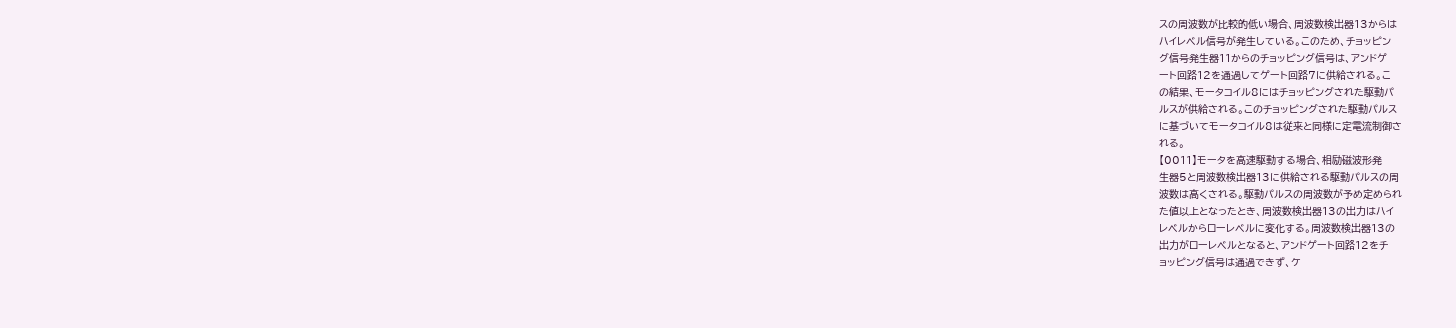スの周波数が比較的低い場合、周波数検出器13からは
ハイレベル信号が発生している。このため、チョッピン
グ信号発生器11からのチョッピング信号は、アンドゲ
ート回路12を通過してゲート回路7に供給される。こ
の結果、モータコイル8にはチョッピングされた駆動パ
ルスが供給される。このチョッピングされた駆動パルス
に基づいてモータコイル8は従来と同様に定電流制御さ
れる。
【0011】モータを高速駆動する場合、相励磁波形発
生器5と周波数検出器13に供給される駆動パルスの周
波数は高くされる。駆動パルスの周波数が予め定められ
た値以上となったとき、周波数検出器13の出力はハイ
レベルからローレベルに変化する。周波数検出器13の
出力がローレベルとなると、アンドゲート回路12をチ
ョッピング信号は通過できず、ケ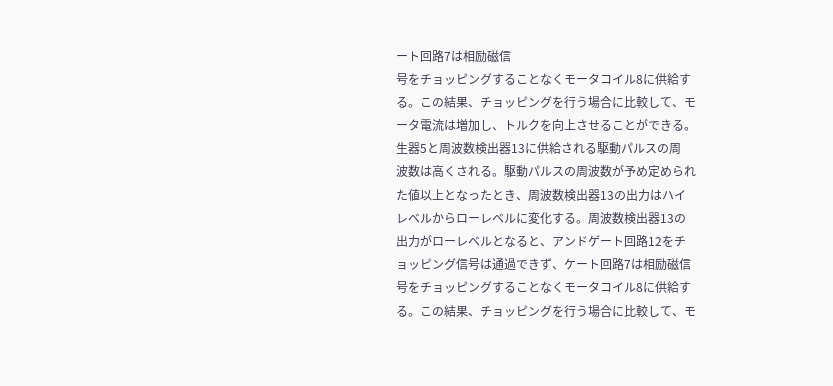ート回路7は相励磁信
号をチョッピングすることなくモータコイル8に供給す
る。この結果、チョッピングを行う場合に比較して、モ
ータ電流は増加し、トルクを向上させることができる。
生器5と周波数検出器13に供給される駆動パルスの周
波数は高くされる。駆動パルスの周波数が予め定められ
た値以上となったとき、周波数検出器13の出力はハイ
レベルからローレベルに変化する。周波数検出器13の
出力がローレベルとなると、アンドゲート回路12をチ
ョッピング信号は通過できず、ケート回路7は相励磁信
号をチョッピングすることなくモータコイル8に供給す
る。この結果、チョッピングを行う場合に比較して、モ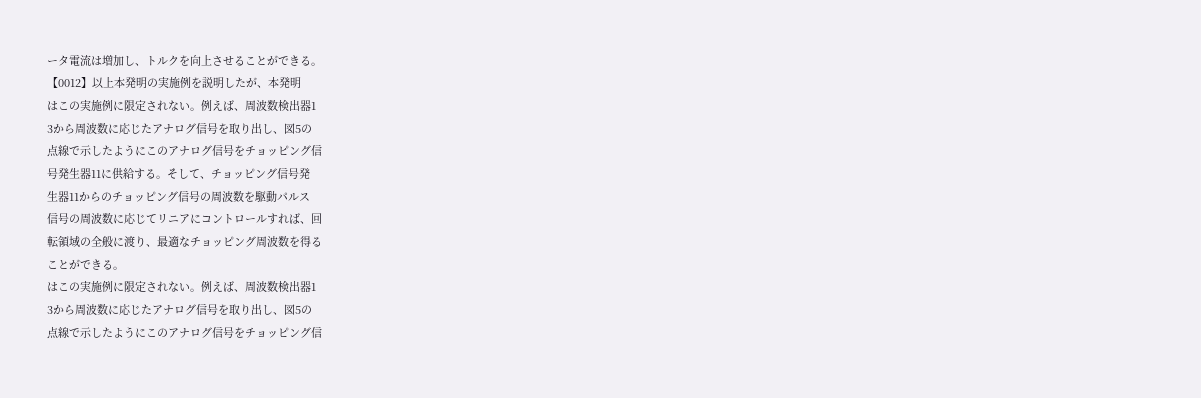ータ電流は増加し、トルクを向上させることができる。
【0012】以上本発明の実施例を説明したが、本発明
はこの実施例に限定されない。例えば、周波数検出器1
3から周波数に応じたアナログ信号を取り出し、図5の
点線で示したようにこのアナログ信号をチョッピング信
号発生器11に供給する。そして、チョッピング信号発
生器11からのチョッピング信号の周波数を駆動パルス
信号の周波数に応じてリニアにコントロールすれば、回
転領域の全般に渡り、最適なチョッピング周波数を得る
ことができる。
はこの実施例に限定されない。例えば、周波数検出器1
3から周波数に応じたアナログ信号を取り出し、図5の
点線で示したようにこのアナログ信号をチョッピング信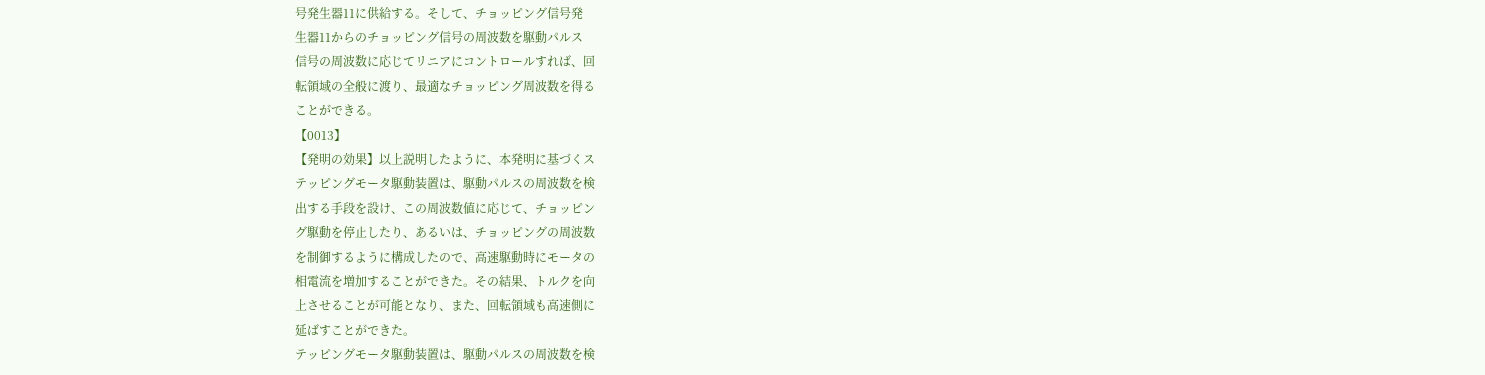号発生器11に供給する。そして、チョッピング信号発
生器11からのチョッピング信号の周波数を駆動パルス
信号の周波数に応じてリニアにコントロールすれば、回
転領域の全般に渡り、最適なチョッピング周波数を得る
ことができる。
【0013】
【発明の効果】以上説明したように、本発明に基づくス
テッピングモータ駆動装置は、駆動パルスの周波数を検
出する手段を設け、この周波数値に応じて、チョッピン
グ駆動を停止したり、あるいは、チョッピングの周波数
を制御するように構成したので、高速駆動時にモータの
相電流を増加することができた。その結果、トルクを向
上させることが可能となり、また、回転領域も高速側に
延ばすことができた。
テッピングモータ駆動装置は、駆動パルスの周波数を検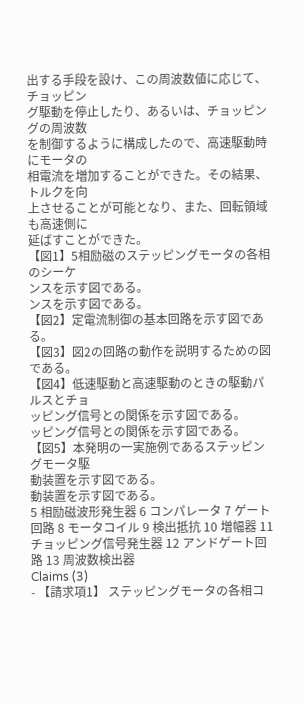出する手段を設け、この周波数値に応じて、チョッピン
グ駆動を停止したり、あるいは、チョッピングの周波数
を制御するように構成したので、高速駆動時にモータの
相電流を増加することができた。その結果、トルクを向
上させることが可能となり、また、回転領域も高速側に
延ばすことができた。
【図1】5相励磁のステッピングモータの各相のシーケ
ンスを示す図である。
ンスを示す図である。
【図2】定電流制御の基本回路を示す図である。
【図3】図2の回路の動作を説明するための図である。
【図4】低速駆動と高速駆動のときの駆動パルスとチョ
ッピング信号との関係を示す図である。
ッピング信号との関係を示す図である。
【図5】本発明の一実施例であるステッピングモータ駆
動装置を示す図である。
動装置を示す図である。
5 相励磁波形発生器 6 コンパレータ 7 ゲート回路 8 モータコイル 9 検出抵抗 10 増幅器 11 チョッピング信号発生器 12 アンドゲート回路 13 周波数検出器
Claims (3)
- 【請求項1】 ステッピングモータの各相コ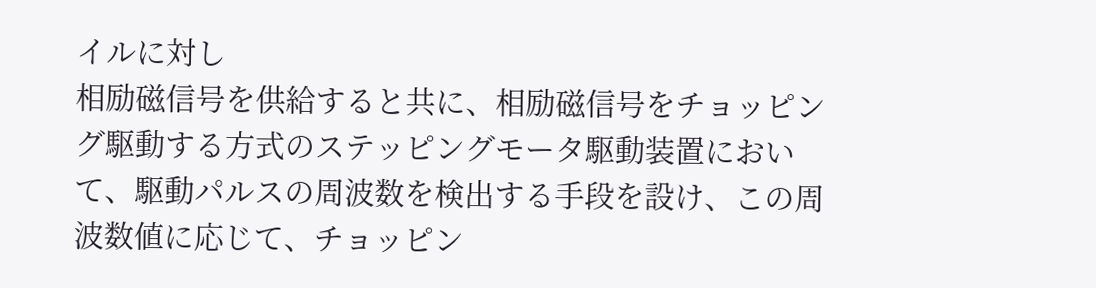イルに対し
相励磁信号を供給すると共に、相励磁信号をチョッピン
グ駆動する方式のステッピングモータ駆動装置におい
て、駆動パルスの周波数を検出する手段を設け、この周
波数値に応じて、チョッピン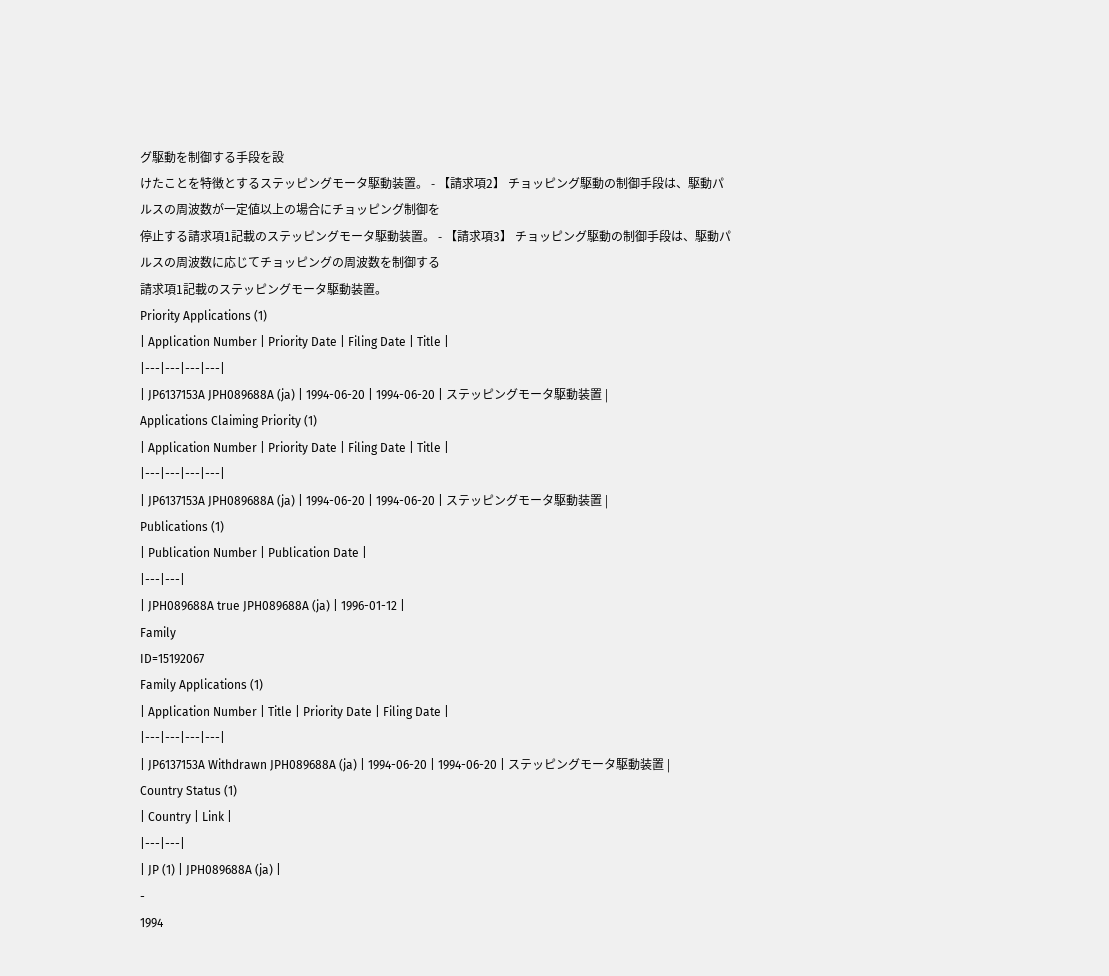グ駆動を制御する手段を設
けたことを特徴とするステッピングモータ駆動装置。 - 【請求項2】 チョッピング駆動の制御手段は、駆動パ
ルスの周波数が一定値以上の場合にチョッピング制御を
停止する請求項1記載のステッピングモータ駆動装置。 - 【請求項3】 チョッピング駆動の制御手段は、駆動パ
ルスの周波数に応じてチョッピングの周波数を制御する
請求項1記載のステッピングモータ駆動装置。
Priority Applications (1)
| Application Number | Priority Date | Filing Date | Title |
|---|---|---|---|
| JP6137153A JPH089688A (ja) | 1994-06-20 | 1994-06-20 | ステッピングモータ駆動装置 |
Applications Claiming Priority (1)
| Application Number | Priority Date | Filing Date | Title |
|---|---|---|---|
| JP6137153A JPH089688A (ja) | 1994-06-20 | 1994-06-20 | ステッピングモータ駆動装置 |
Publications (1)
| Publication Number | Publication Date |
|---|---|
| JPH089688A true JPH089688A (ja) | 1996-01-12 |
Family
ID=15192067
Family Applications (1)
| Application Number | Title | Priority Date | Filing Date |
|---|---|---|---|
| JP6137153A Withdrawn JPH089688A (ja) | 1994-06-20 | 1994-06-20 | ステッピングモータ駆動装置 |
Country Status (1)
| Country | Link |
|---|---|
| JP (1) | JPH089688A (ja) |
-
1994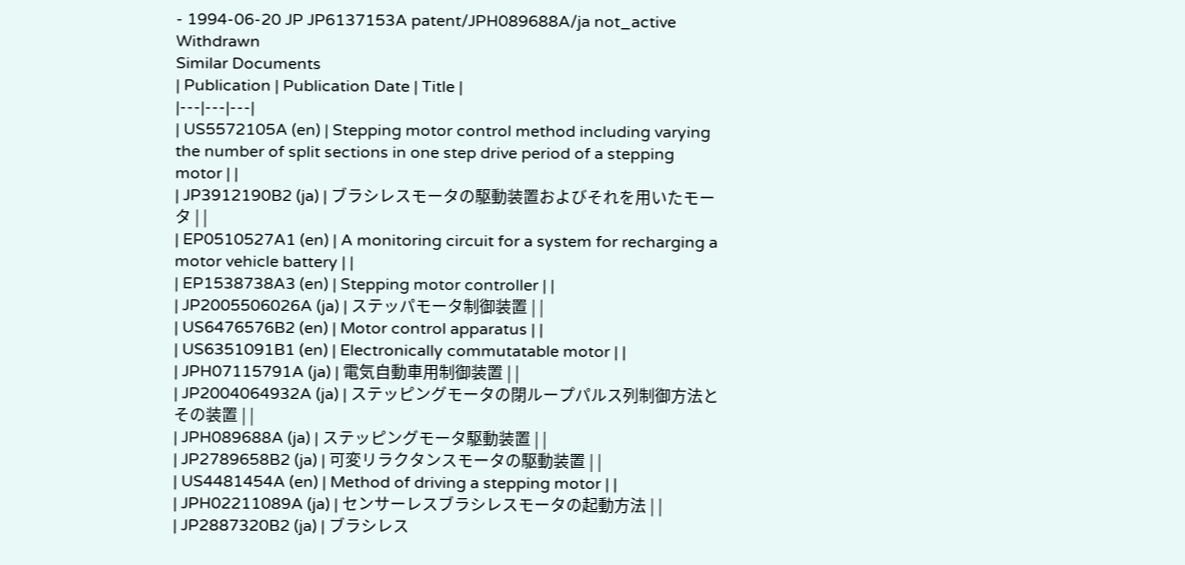- 1994-06-20 JP JP6137153A patent/JPH089688A/ja not_active Withdrawn
Similar Documents
| Publication | Publication Date | Title |
|---|---|---|
| US5572105A (en) | Stepping motor control method including varying the number of split sections in one step drive period of a stepping motor | |
| JP3912190B2 (ja) | ブラシレスモータの駆動装置およびそれを用いたモータ | |
| EP0510527A1 (en) | A monitoring circuit for a system for recharging a motor vehicle battery | |
| EP1538738A3 (en) | Stepping motor controller | |
| JP2005506026A (ja) | ステッパモータ制御装置 | |
| US6476576B2 (en) | Motor control apparatus | |
| US6351091B1 (en) | Electronically commutatable motor | |
| JPH07115791A (ja) | 電気自動車用制御装置 | |
| JP2004064932A (ja) | ステッピングモータの閉ループパルス列制御方法とその装置 | |
| JPH089688A (ja) | ステッピングモータ駆動装置 | |
| JP2789658B2 (ja) | 可変リラクタンスモータの駆動装置 | |
| US4481454A (en) | Method of driving a stepping motor | |
| JPH02211089A (ja) | センサーレスブラシレスモータの起動方法 | |
| JP2887320B2 (ja) | ブラシレス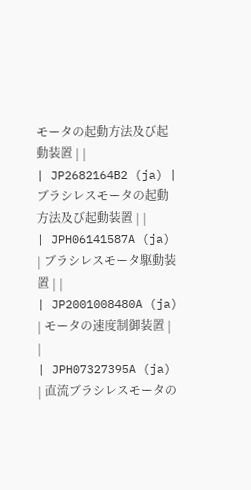モータの起動方法及び起動装置 | |
| JP2682164B2 (ja) | ブラシレスモータの起動方法及び起動装置 | |
| JPH06141587A (ja) | ブラシレスモータ駆動装置 | |
| JP2001008480A (ja) | モータの速度制御装置 | |
| JPH07327395A (ja) | 直流ブラシレスモータの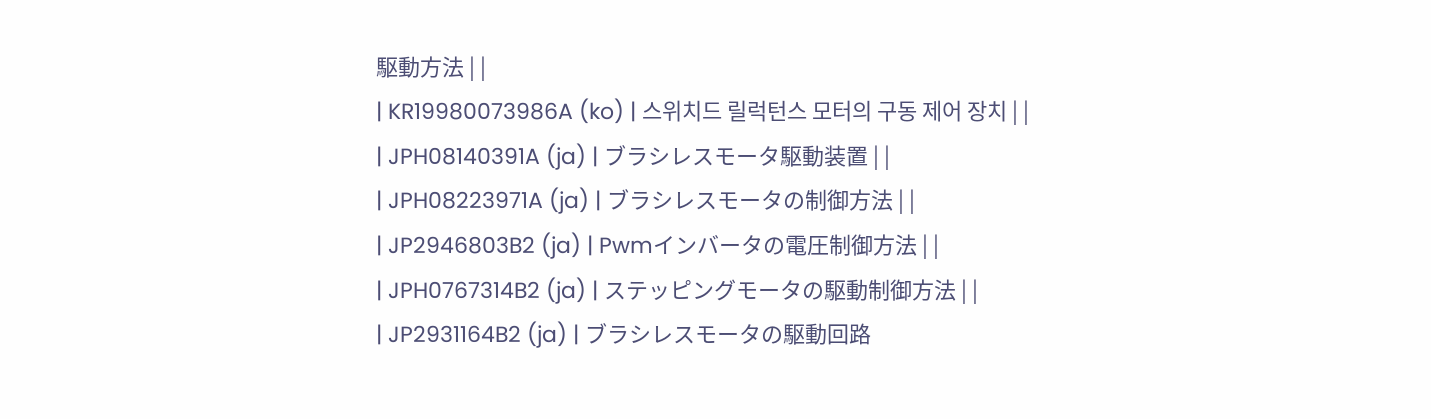駆動方法 | |
| KR19980073986A (ko) | 스위치드 릴럭턴스 모터의 구동 제어 장치 | |
| JPH08140391A (ja) | ブラシレスモータ駆動装置 | |
| JPH08223971A (ja) | ブラシレスモータの制御方法 | |
| JP2946803B2 (ja) | Pwmインバータの電圧制御方法 | |
| JPH0767314B2 (ja) | ステッピングモータの駆動制御方法 | |
| JP2931164B2 (ja) | ブラシレスモータの駆動回路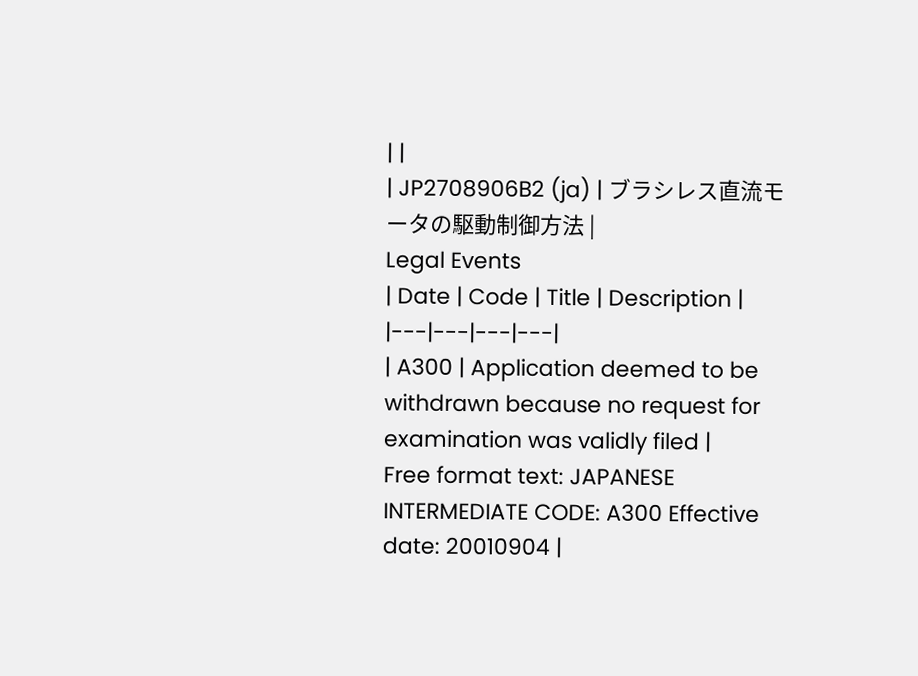| |
| JP2708906B2 (ja) | ブラシレス直流モータの駆動制御方法 |
Legal Events
| Date | Code | Title | Description |
|---|---|---|---|
| A300 | Application deemed to be withdrawn because no request for examination was validly filed |
Free format text: JAPANESE INTERMEDIATE CODE: A300 Effective date: 20010904 |